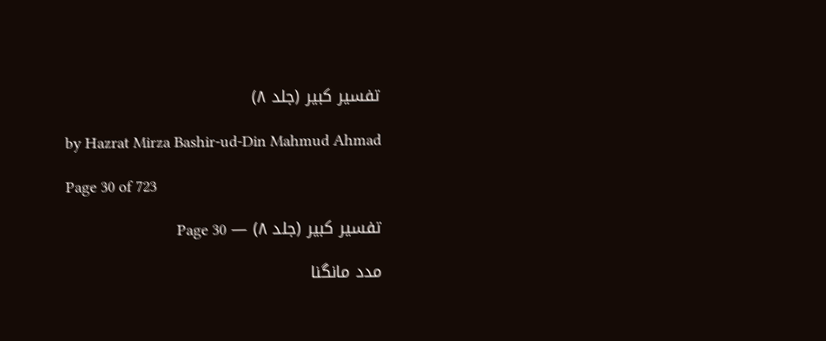تفسیر کبیر (جلد ۸)

by Hazrat Mirza Bashir-ud-Din Mahmud Ahmad

Page 30 of 723

تفسیر کبیر (جلد ۸) — Page 30

مدد مانگنا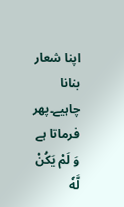اپنا شعار بنانا چاہیے۔پھر فرماتا ہے وَ لَمْ يَكُنْ لَّهٗ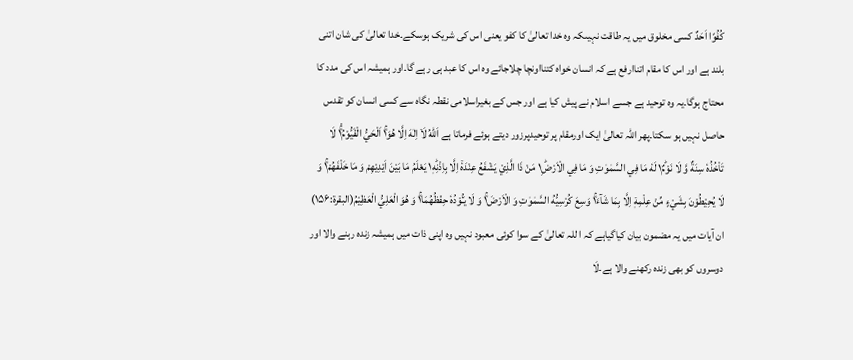كُفُوًا اَحَدٌ کسی مخلوق میں یہ طاقت نہیںکہ وہ خدا تعالیٰ کا کفو یعنی اس کی شریک ہوسکے۔خدا تعالیٰ کی شان اتنی بلند ہے اور اس کا مقام اتناارفع ہے کہ انسان خواہ کتنااونچا چلاجائے وہ اس کا عبد ہی رہے گا۔اور ہمیشہ اس کی مدد کا محتاج ہوگا۔یہ وہ توحید ہے جسے اسلام نے پیش کیا ہے اور جس کے بغیراسلامی نقطہ نگاہ سے کسی انسان کو تقدس حاصل نہیں ہو سکتا۔پھر اللہ تعالیٰ ایک اورمقام پر توحیدپرزور دیتے ہوئے فرماتا ہے اَللّٰهُ لَاۤ اِلٰهَ اِلَّا هُوَ١ۚ اَلْحَيُّ الْقَيُّوْمُ١ۚ۬ لَا تَاْخُذُهٗ سِنَةٌ وَّ لَا نَوْمٌ١ؕ لَهٗ مَا فِي السَّمٰوٰتِ وَ مَا فِي الْاَرْضِ١ؕ مَنْ ذَا الَّذِيْ يَشْفَعُ عِنْدَهٗۤ اِلَّا بِاِذْنِهٖ١ؕ يَعْلَمُ مَا بَيْنَ اَيْدِيْهِمْ وَ مَا خَلْفَهُمْ١ۚ وَ لَا يُحِيْطُوْنَ بِشَيْءٍ مِّنْ عِلْمِهٖۤ اِلَّا بِمَا شَآءَ١ۚ وَسِعَ كُرْسِيُّهُ السَّمٰوٰتِ وَ الْاَرْضَ١ۚ وَ لَا يَـُٔوْدُهٗ حِفْظُهُمَا١ۚ وَ هُوَ الْعَلِيُّ الْعَظِيْمُ(البقرۃ:۱۵۶) ان آیات میں یہ مضمون بیان کیاگیاہے کہ ا للہ تعالیٰ کے سوا کوئی معبود نہیں وہ اپنی ذات میں ہمیشہ زندہ رہنے والا اور دوسروں کو بھی زندہ رکھنے والا ہے۔لَا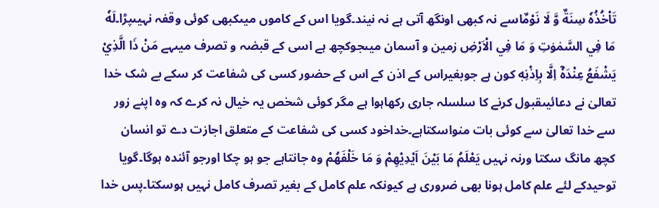تَاْخُذُهٗ سِنَةٌ وَّ لَا نَوْمٌاسے نہ کبھی اونگھ آتی ہے نہ نیند۔گویا اس کے کاموں میںکبھی کوئی وقفہ نہیںپڑا۔لَهٗ مَا فِي السَّمٰوٰتِ وَ مَا فِي الْاَرْضِ زمین و آسمان میںجوکچھ ہے اسی کے قبضہ و تصرف میںہے مَنْ ذَا الَّذِيْ يَشْفَعُ عِنْدَهٗۤ اِلَّا بِاِذْنِهٖ کون ہے جوبغیراس کے اذن کے اس کے حضور کسی کی شفاعت کر سکے بے شک خدا تعالیٰ نے دعائیںقبول کرنے کا سلسلہ جاری رکھاہوا ہے مگر کوئی شخص یہ خیال نہ کرے کہ وہ اپنے زور سے خدا تعالیٰ سے کوئی بات منواسکتاہے۔خداخود کسی کی شفاعت کے متعلق اجازت دے تو انسان کچھ مانگ سکتا ورنہ نہیں يَعْلَمُ مَا بَيْنَ اَيْدِيْهِمْ وَ مَا خَلْفَهُمْ وہ جانتاہے جو ہو چکا اورجو آئندہ ہوگا۔گویا توحیدکے لئے علم کامل ہونا بھی ضروری ہے کیونکہ علم کامل کے بغیر تصرف کامل نہیں ہوسکتا۔پس خدا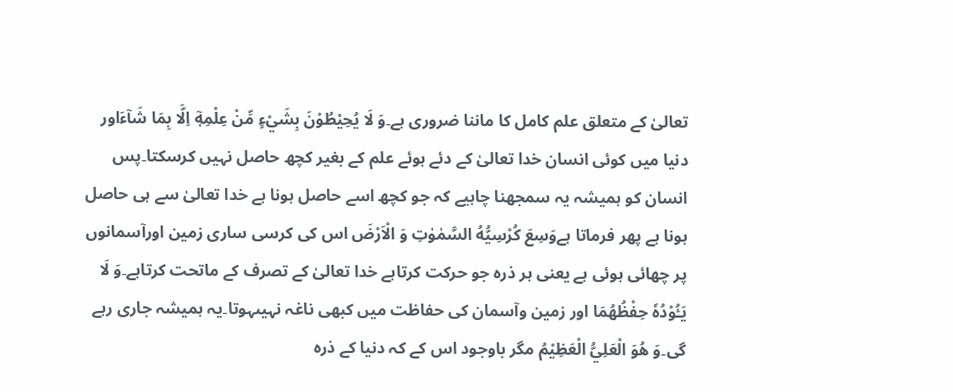تعالیٰ کے متعلق علم کامل کا ماننا ضروری ہے۔وَ لَا يُحِيْطُوْنَ بِشَيْءٍ مِّنْ عِلْمِهٖۤ اِلَّا بِمَا شَآءَاور دنیا میں کوئی انسان خدا تعالیٰ کے دئے ہوئے علم کے بغیر کچھ حاصل نہیں کرسکتا۔پس انسان کو ہمیشہ یہ سمجھنا چاہیے کہ جو کچھ اسے حاصل ہونا ہے خدا تعالیٰ سے ہی حاصل ہونا ہے پھر فرماتا ہےوَسِعَ كُرْسِيُّهُ السَّمٰوٰتِ وَ الْاَرْضَ اس کی کرسی ساری زمین اورآسمانوں پر چھائی ہوئی ہے یعنی ہر ذرہ جو حرکت کرتاہے خدا تعالیٰ کے تصرف کے ماتحت کرتاہے۔وَ لَا يَـُٔوْدُهٗ حِفْظُهُمَا اور زمین وآسمان کی حفاظت میں کبھی ناغہ نہیںہوتا۔یہ ہمیشہ جاری رہے گی۔وَ هُوَ الْعَلِيُّ الْعَظِيْمُ مگر باوجود اس کے کہ دنیا کے ذرہ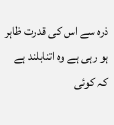ذرہ سے اس کی قدرت ظاہر ہو رہی ہے وہ اتنابلند ہے کہ کوئی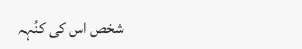شخص اس کی کنُہہ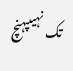تک نہیںپہنچ